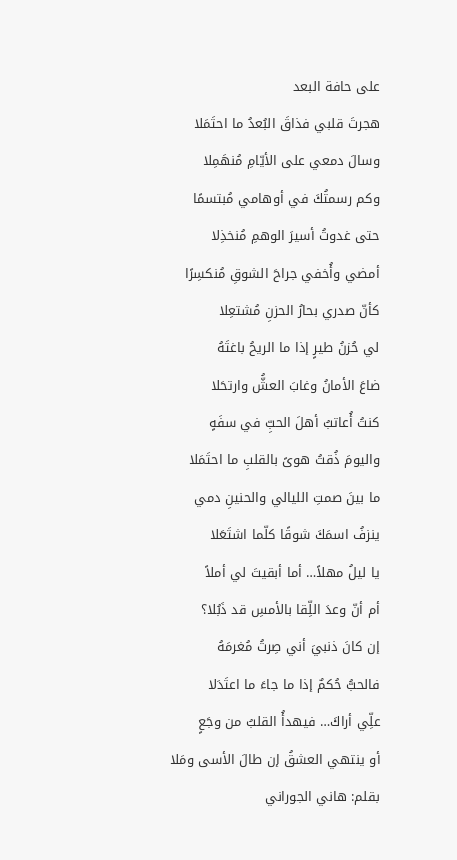على حافة البعد
هجرتَ قلبي فذاقَ البُعدُ ما احتَمَلا
وسالَ دمعي على الأيّامِ مُنهَمِلا
وكم رسمتُكَ في أوهامي مُبتسمًا
حتى غدوتُ أسيرَ الوهمِ مُنخذِلا
أمضي وأُخفي جراحَ الشوقِ مُنكسِرًا
كأنّ صدري بحارُ الحزنِ مُشتعِلا
لي حُزنُ طيرٍ إذا ما الريحُ باغتَهُ
ضاعَ الأمانُ وغابَ العشُّ وارتحَلا
كنتُ أُعاتبُ أهلَ الحبِّ في سفَهٍ
واليومَ ذُقتُ هوىً بالقلبِ ما احتَمَلا
ما بينَ صمتِ الليالي والحنينِ دمي
ينزفُ اسمَكَ شوقًا كلّما اشتَعَلا
يا ليلُ مهلاً… أما أبقيتَ لي أملاً
أم أنّ وعدَ اللِّقا بالأمسِ قد ذَبُلا؟
إن كانَ ذنبيَ أني صِرتُ مُغرمَهُ
فالحبُّ حُكمٌ إذا ما جاءَ ما اعتَدَلا
علِّي أراكَ… فيهدأُ القلبُ من وجَعٍ
أو ينتهي العشقُ إن طالَ الأسى ومَلا
بقلم: هاني الجوراني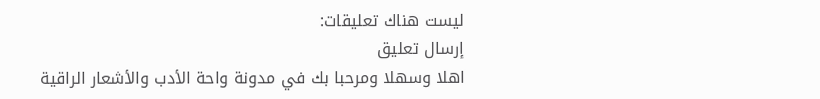ليست هناك تعليقات:
إرسال تعليق
اهلا وسهلا ومرحبا بك في مدونة واحة الأدب والأشعار الراقية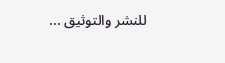للنشر والتوثيق ...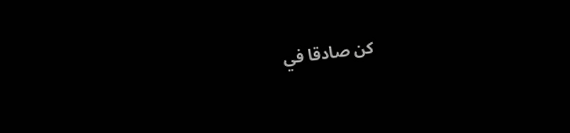كن صادقا في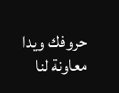حروفك ويدا معاونة لنا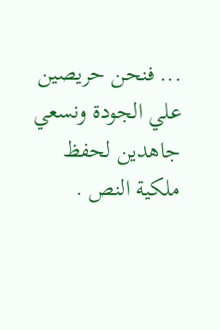... فنحن حريصين علي الجودة ونسعي جاهدين لحفظ ملكية النص .